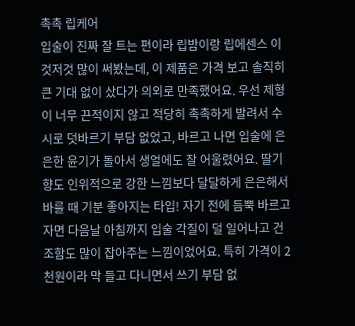촉촉 립케어
입술이 진짜 잘 트는 편이라 립밤이랑 립에센스 이것저것 많이 써봤는데, 이 제품은 가격 보고 솔직히 큰 기대 없이 샀다가 의외로 만족했어요. 우선 제형이 너무 끈적이지 않고 적당히 촉촉하게 발려서 수시로 덧바르기 부담 없었고, 바르고 나면 입술에 은은한 윤기가 돌아서 생얼에도 잘 어울렸어요. 딸기향도 인위적으로 강한 느낌보다 달달하게 은은해서 바를 때 기분 좋아지는 타입! 자기 전에 듬뿍 바르고 자면 다음날 아침까지 입술 각질이 덜 일어나고 건조함도 많이 잡아주는 느낌이었어요. 특히 가격이 2천원이라 막 들고 다니면서 쓰기 부담 없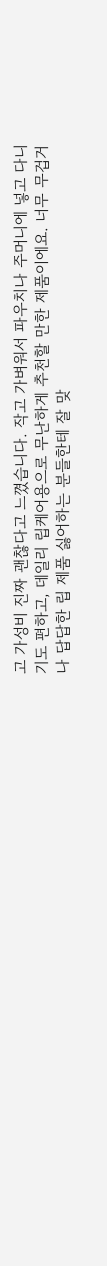고 가성비 진짜 괜찮다고 느꼈습니다. 작고 가벼워서 파우치나 주머니에 넣고 다니기도 편하고, 데일리 립케어용으로 무난하게 추천할 만한 제품이에요. 너무 무겁거나 답답한 립 제품 싫어하는 분들한테 잘 맞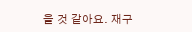을 것 같아요. 재구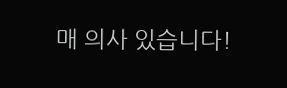매 의사 있습니다!